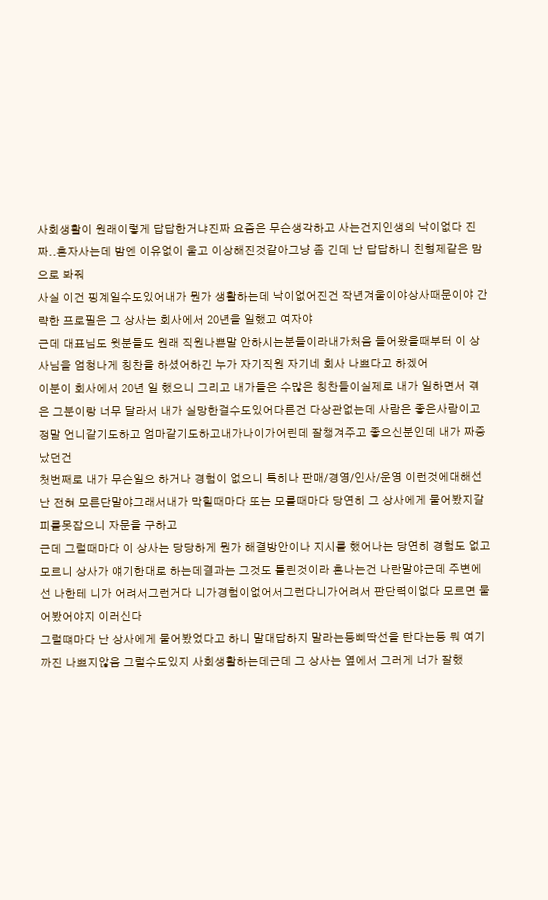사회생활이 원래이렇게 답답한거냐진짜 요즘은 무슨생각하고 사는건지인생의 낙이없다 진짜..혼자사는데 밤엔 이유없이 울고 이상해진것같아그냥 좀 긴데 난 답답하니 친형제같은 맘으로 봐줘
사실 이건 핑계일수도있어내가 뭔가 생활하는데 낙이없어진건 작년겨울이야상사때문이야 간략한 프로필은 그 상사는 회사에서 20년을 일했고 여자야
근데 대표님도 윗분들도 원래 직원나쁜말 안하시는분들이라내가처음 들어왔을때부터 이 상사님을 엄청나게 칭찬을 하셨어하긴 누가 자기직원 자기네 회사 나쁘다고 하겠어
이분이 회사에서 20년 일 했으니 그리고 내가들은 수많은 칭찬들이실제로 내가 일하면서 겪은 그분이랑 너무 달라서 내가 실망한걸수도있어다른건 다상관없는데 사람은 좋은사람이고 정말 언니같기도하고 엄마같기도하고내가나이가어린데 잘챙겨주고 좋으신분인데 내가 짜증났던건
첫번째로 내가 무슨일으 하거나 경험이 없으니 특히나 판매/경영/인사/운영 이런것에대해선 난 전혀 모른단말야그래서내가 막힐때마다 또는 모를때마다 당연히 그 상사에게 물어봤지갈피를못잡으니 자문을 구하고
근데 그럴때마다 이 상사는 당당하게 뭔가 해결방안이나 지시를 했어나는 당연히 경험도 없고 모르니 상사가 얘기한대로 하는데결과는 그것도 틀린것이라 혼나는건 나란말야근데 주변에선 나한테 니가 어려서그런거다 니가경험이없어서그런다니가어려서 판단력이없다 모르면 물어봤어야지 이러신다
그럴떄마다 난 상사에게 물어봤었다고 하니 말대답하지 말라는등삐딱선을 탄다는등 뭐 여기까진 나쁘지않음 그럴수도있지 사회생활하는데근데 그 상사는 옆에서 그러게 너가 잘했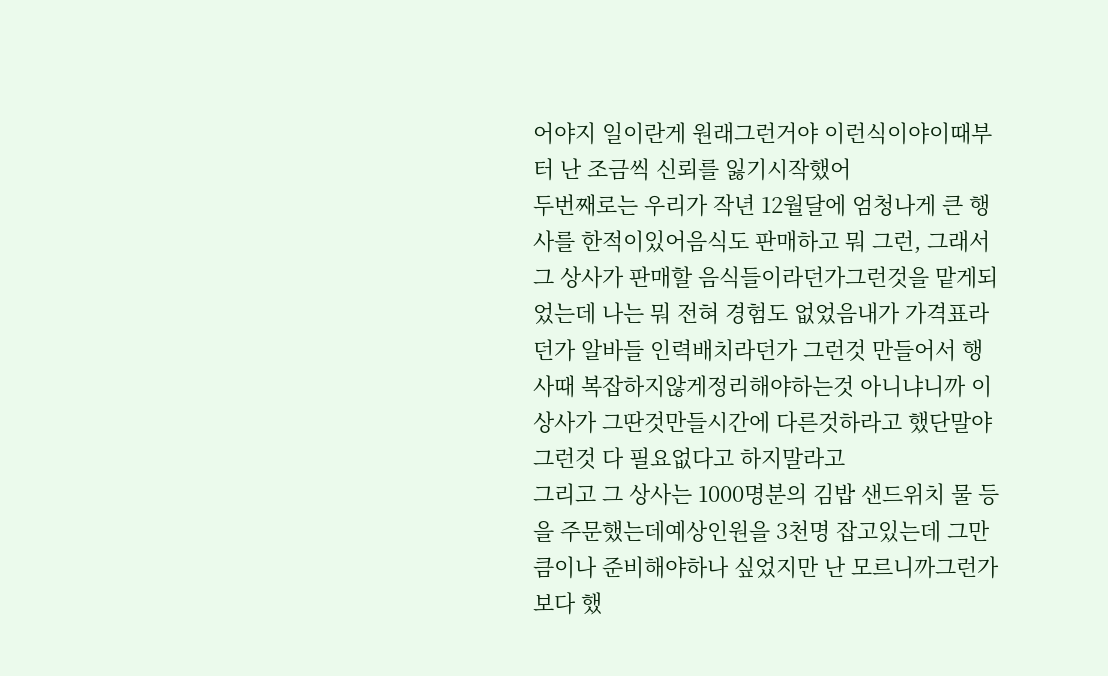어야지 일이란게 원래그런거야 이런식이야이때부터 난 조금씩 신뢰를 잃기시작했어
두번째로는 우리가 작년 12월달에 엄청나게 큰 행사를 한적이있어음식도 판매하고 뭐 그런, 그래서 그 상사가 판매할 음식들이라던가그런것을 맡게되었는데 나는 뭐 전혀 경험도 없었음내가 가격표라던가 알바들 인력배치라던가 그런것 만들어서 행사때 복잡하지않게정리해야하는것 아니냐니까 이 상사가 그딴것만들시간에 다른것하라고 했단말야그런것 다 필요없다고 하지말라고
그리고 그 상사는 1000명분의 김밥 샌드위치 물 등을 주문했는데예상인원을 3천명 잡고있는데 그만큼이나 준비해야하나 싶었지만 난 모르니까그런가보다 했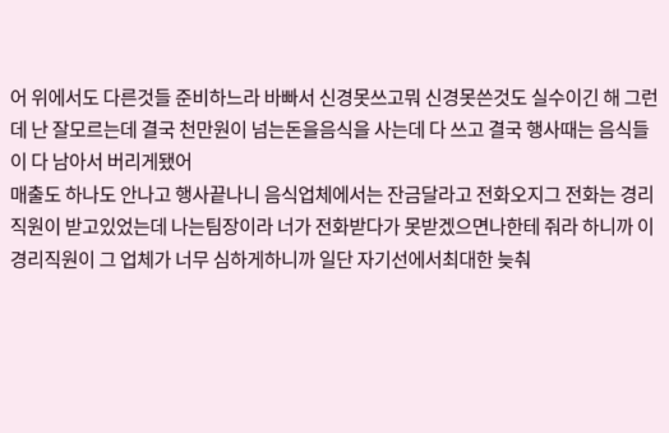어 위에서도 다른것들 준비하느라 바빠서 신경못쓰고뭐 신경못쓴것도 실수이긴 해 그런데 난 잘모르는데 결국 천만원이 넘는돈을음식을 사는데 다 쓰고 결국 행사때는 음식들이 다 남아서 버리게됐어
매출도 하나도 안나고 행사끝나니 음식업체에서는 잔금달라고 전화오지그 전화는 경리직원이 받고있었는데 나는팀장이라 너가 전화받다가 못받겠으면나한테 줘라 하니까 이 경리직원이 그 업체가 너무 심하게하니까 일단 자기선에서최대한 늦춰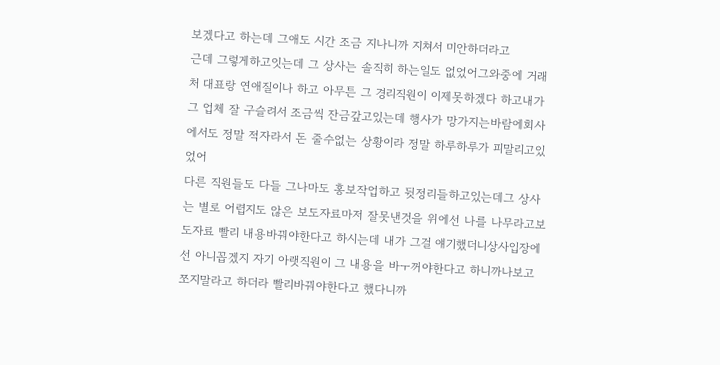보겠다고 하는데 그애도 시간 조금 지나니까 지쳐서 미안하더라고
근데 그렇게하고잇는데 그 상사는 솔직히 하는일도 없었어그와중에 거래처 대표랑 연애질이나 하고 아무튼 그 경리직원이 이제못하겠다 하고내가 그 업체 잘 구슬려서 조금씩 잔금갚고있는데 행사가 망가지는바람에회사에서도 정말 적자라서 돈 줄수없는 상황이라 정말 하루하루가 피말리고있었어
다른 직원들도 다들 그나마도 홍보작업하고 뒷정리들하고있는데그 상사는 별로 어렵지도 않은 보도자료마저 잘못낸것을 위에선 나를 나무라고보도자료 빨리 내용바꿔야한다고 하시는데 내가 그걸 얘기했더니상사입장에선 아니꼽겠지 자기 아랫직원이 그 내용을 바ㅜ꺼야한다고 하니까나보고 쪼지말라고 하더라 빨리바꿔야한다고 했다니까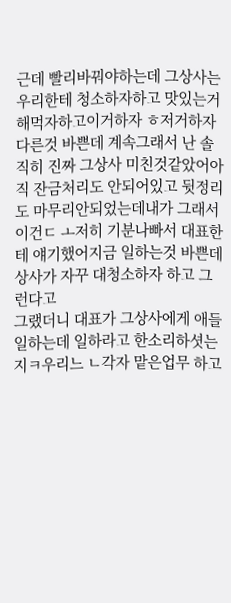근데 빨리바꿔야하는데 그상사는 우리한테 청소하자하고 맛있는거해먹자하고이거하자 ㅎ저거하자 다른것 바쁜데 계속그래서 난 솔직히 진짜 그상사 미친것같았어아직 잔금처리도 안되어있고 뒷정리도 마무리안되었는데내가 그래서이건ㄷ ㅗ저히 기분나빠서 대표한테 얘기했어지금 일하는것 바쁜데 상사가 자꾸 대청소하자 하고 그런다고
그랬더니 대표가 그상사에게 애들 일하는데 일하라고 한소리하셧는지ㅋ우리느 ㄴ각자 맡은업무 하고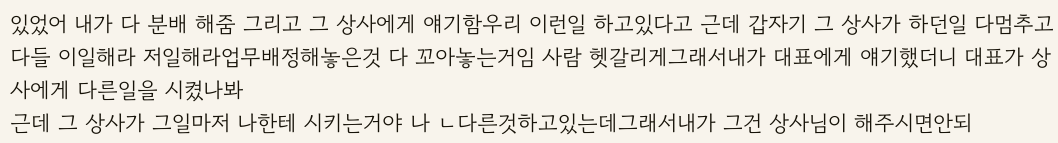있었어 내가 다 분배 해줌 그리고 그 상사에게 얘기함우리 이런일 하고있다고 근데 갑자기 그 상사가 하던일 다멈추고 다들 이일해라 저일해라업무배정해놓은것 다 꼬아놓는거임 사람 헷갈리게그래서내가 대표에게 얘기했더니 대표가 상사에게 다른일을 시켰나봐
근데 그 상사가 그일마저 나한테 시키는거야 나 ㄴ다른것하고있는데그래서내가 그건 상사님이 해주시면안되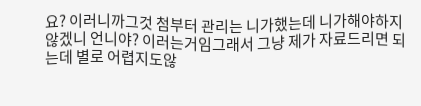요? 이러니까그것 첨부터 관리는 니가했는데 니가해야하지않겠니 언니야? 이러는거임그래서 그냥 제가 자료드리면 되는데 별로 어렵지도않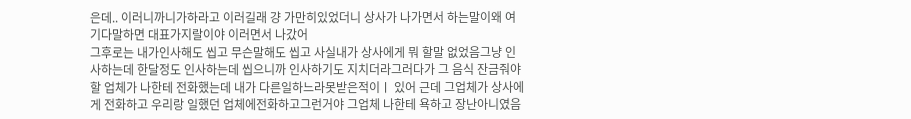은데.. 이러니까니가하라고 이러길래 걍 가만히있었더니 상사가 나가면서 하는말이왜 여기다말하면 대표가지랄이야 이러면서 나갔어
그후로는 내가인사해도 씹고 무슨말해도 씹고 사실내가 상사에게 뭐 할말 없었음그냥 인사하는데 한달정도 인사하는데 씹으니까 인사하기도 지치더라그러다가 그 음식 잔금줘야할 업체가 나한테 전화했는데 내가 다른일하느라못받은적이ㅣ 있어 근데 그업체가 상사에게 전화하고 우리랑 일했던 업체에전화하고그런거야 그업체 나한테 욕하고 장난아니였음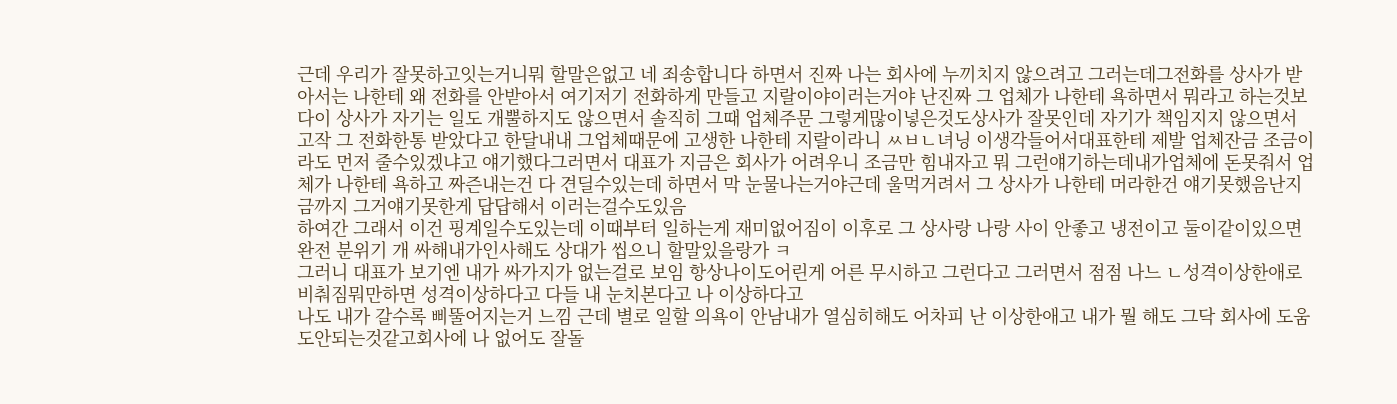근데 우리가 잘못하고잇는거니뭐 할말은없고 네 죄송합니다 하면서 진짜 나는 회사에 누끼치지 않으려고 그러는데그전화를 상사가 받아서는 나한테 왜 전화를 안받아서 여기저기 전화하게 만들고 지랄이야이러는거야 난진짜 그 업체가 나한테 욕하면서 뭐라고 하는것보다이 상사가 자기는 일도 개뿔하지도 않으면서 솔직히 그때 업체주문 그렇게많이넣은것도상사가 잘못인데 자기가 책임지지 않으면서 고작 그 전화한통 받았다고 한달내내 그업체때문에 고생한 나한테 지랄이라니 ㅆㅂㄴ녀닝 이생각들어서대표한테 제발 업체잔금 조금이라도 먼저 줄수있겠냐고 얘기했다그러면서 대표가 지금은 회사가 어려우니 조금만 힘내자고 뭐 그런얘기하는데내가업체에 돈못줘서 업체가 나한테 욕하고 짜즌내는건 다 견딜수있는데 하면서 막 눈물나는거야근데 울먹거려서 그 상사가 나한테 머라한건 얘기못했음난지금까지 그거얘기못한게 답답해서 이러는걸수도있음
하여간 그래서 이건 핑계일수도있는데 이때부터 일하는게 재미없어짐이 이후로 그 상사랑 나랑 사이 안좋고 냉전이고 둘이같이있으면 완전 분위기 개 싸해내가인사해도 상대가 씹으니 할말있을랑가 ㅋ
그러니 대표가 보기엔 내가 싸가지가 없는걸로 보임 항상나이도어린게 어른 무시하고 그런다고 그러면서 점점 나느 ㄴ성격이상한애로 비춰짐뭐만하면 성격이상하다고 다들 내 눈치본다고 나 이상하다고
나도 내가 갈수록 삐뚤어지는거 느낌 근데 별로 일할 의욕이 안남내가 열심히해도 어차피 난 이상한애고 내가 뭘 해도 그닥 회사에 도움도안되는것같고회사에 나 없어도 잘돌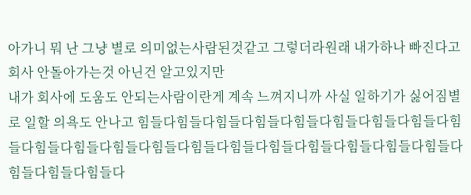아가니 뭐 난 그냥 별로 의미없는사람된것같고 그렇더라원래 내가하나 빠진다고 회사 안돌아가는것 아닌건 알고있지만
내가 회사에 도움도 안되는사람이란게 계속 느껴지니까 사실 일하기가 싫어짐별로 일할 의욕도 안나고 힘들다힘들다힘들다힘들다힘들다힘들다힘들다힘들다힘들다힘들다힘들다힘들다힘들다힘들다힘들다힘들다힘들다힘들다힘들다힘들다힘들다힘들다힘들다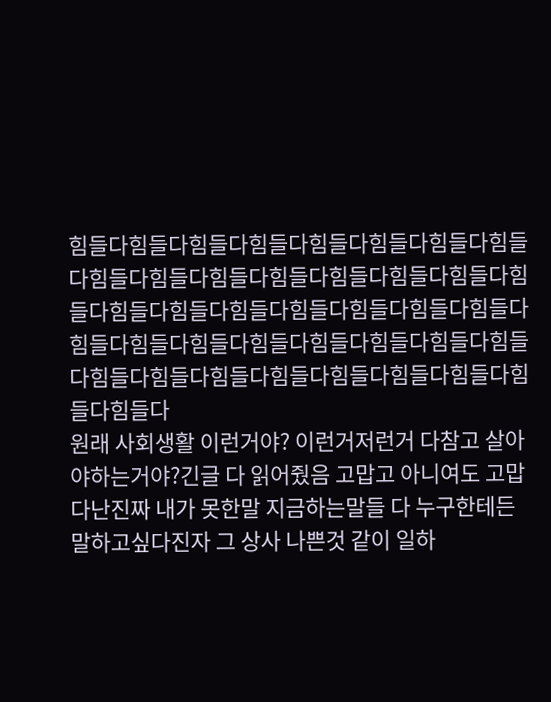힘들다힘들다힘들다힘들다힘들다힘들다힘들다힘들다힘들다힘들다힘들다힘들다힘들다힘들다힘들다힘들다힘들다힘들다힘들다힘들다힘들다힘들다힘들다힘들다힘들다힘들다힘들다힘들다힘들다힘들다힘들다힘들다힘들다힘들다힘들다힘들다힘들다힘들다힘들다힘들다
원래 사회생활 이런거야? 이런거저런거 다참고 살아야하는거야?긴글 다 읽어줬음 고맙고 아니여도 고맙다난진짜 내가 못한말 지금하는말들 다 누구한테든 말하고싶다진자 그 상사 나쁜것 같이 일하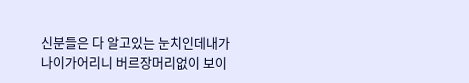신분들은 다 알고있는 눈치인데내가 나이가어리니 버르장머리없이 보이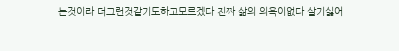는것이라 더그런것같기도하고모르겠다 진짜 삶의 의욕이없다 살기싫어